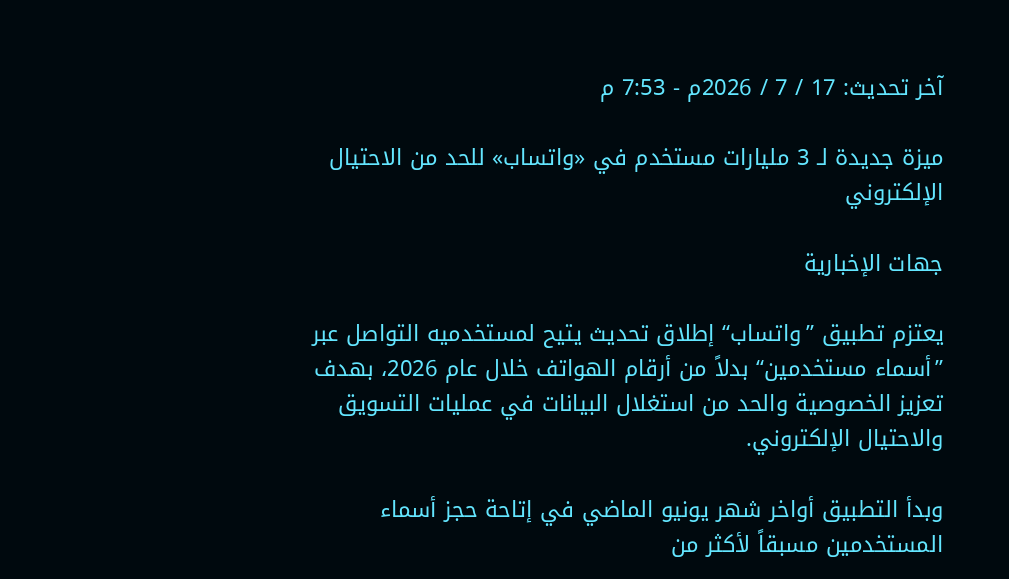آخر تحديث: 17 / 7 / 2026م - 7:53 م

ميزة جديدة لـ 3 مليارات مستخدم في «واتساب» للحد من الاحتيال الإلكتروني

جهات الإخبارية

يعتزم تطبيق ”واتساب“ إطلاق تحديث يتيح لمستخدميه التواصل عبر ”أسماء مستخدمين“ بدلاً من أرقام الهواتف خلال عام 2026، بهدف تعزيز الخصوصية والحد من استغلال البيانات في عمليات التسويق والاحتيال الإلكتروني.

وبدأ التطبيق أواخر شهر يونيو الماضي في إتاحة حجز أسماء المستخدمين مسبقاً لأكثر من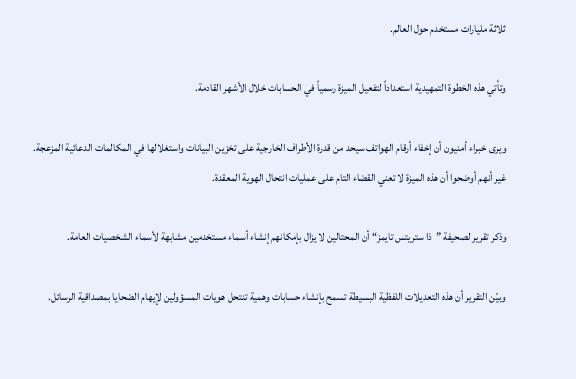ثلاثة مليارات مستخدم حول العالم.

وتأتي هذه الخطوة التمهيدية استعداداً لتفعيل الميزة رسمياً في الحسابات خلال الأشهر القادمة.

ويرى خبراء أمنيون أن إخفاء أرقام الهواتف سيحد من قدرة الأطراف الخارجية على تخزين البيانات واستغلالها في المكالمات الدعائية المزعجة. غير أنهم أوضحوا أن هذه الميزة لا تعني القضاء التام على عمليات انتحال الهوية المعقدة.

وذكر تقرير لصحيفة ”ذا ستريتس تايمز“ أن المحتالين لا يزال بإمكانهم إنشاء أسماء مستخدمين مشابهة لأسماء الشخصيات العامة.

وبيّن التقرير أن هذه التعديلات اللفظية البسيطة تسمح بإنشاء حسابات وهمية تنتحل هويات المسؤولين لإيهام الضحايا بمصداقية الرسائل.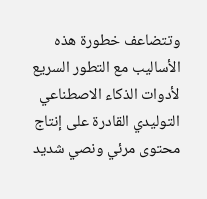وتتضاعف خطورة هذه الأساليب مع التطور السريع لأدوات الذكاء الاصطناعي التوليدي القادرة على إنتاج محتوى مرئي ونصي شديد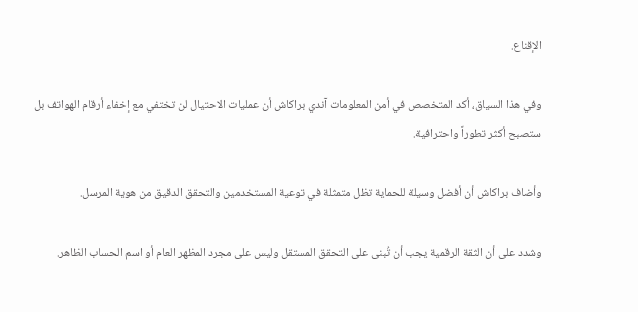الإقناع.

وفي هذا السياق، أكد المتخصص في أمن المعلومات آندي براكاش أن عمليات الاحتيال لن تختفي مع إخفاء أرقام الهواتف بل ستصبح أكثر تطوراً واحترافية.

وأضاف براكاش أن أفضل وسيلة للحماية تظل متمثلة في توعية المستخدمين والتحقق الدقيق من هوية المرسل.

وشدد على أن الثقة الرقمية يجب أن تُبنى على التحقق المستقل وليس على مجرد المظهر العام أو اسم الحساب الظاهر.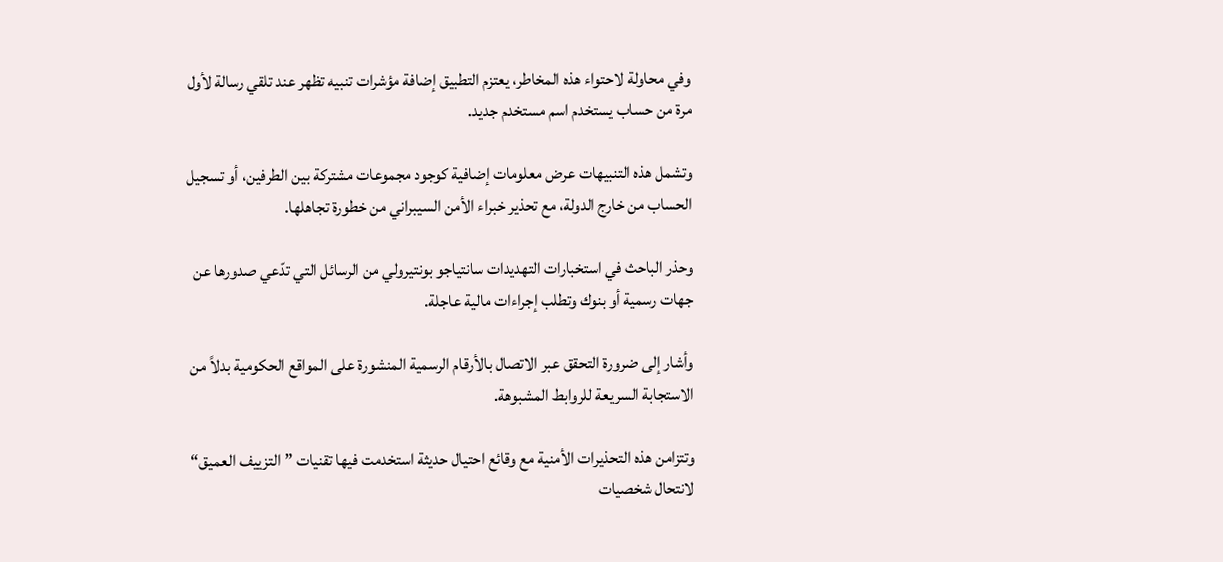وفي محاولة لاحتواء هذه المخاطر، يعتزم التطبيق إضافة مؤشرات تنبيه تظهر عند تلقي رسالة لأول مرة من حساب يستخدم اسم مستخدم جديد.

وتشمل هذه التنبيهات عرض معلومات إضافية كوجود مجموعات مشتركة بين الطرفين، أو تسجيل الحساب من خارج الدولة، مع تحذير خبراء الأمن السيبراني من خطورة تجاهلها.

وحذر الباحث في استخبارات التهديدات سانتياجو بونتيرولي من الرسائل التي تدّعي صدورها عن جهات رسمية أو بنوك وتطلب إجراءات مالية عاجلة.

وأشار إلى ضرورة التحقق عبر الاتصال بالأرقام الرسمية المنشورة على المواقع الحكومية بدلاً من الاستجابة السريعة للروابط المشبوهة.

وتتزامن هذه التحذيرات الأمنية مع وقائع احتيال حديثة استخدمت فيها تقنيات ”التزييف العميق“ لانتحال شخصيات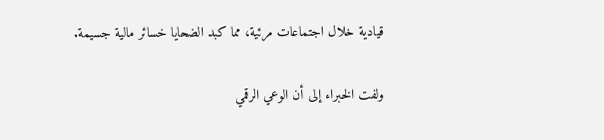قيادية خلال اجتماعات مرئية، مما كبد الضحايا خسائر مالية جسيمة.

ولفت الخبراء إلى أن الوعي الرقمي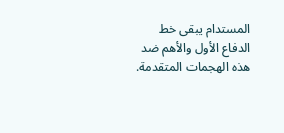المستدام يبقى خط الدفاع الأول والأهم ضد هذه الهجمات المتقدمة.